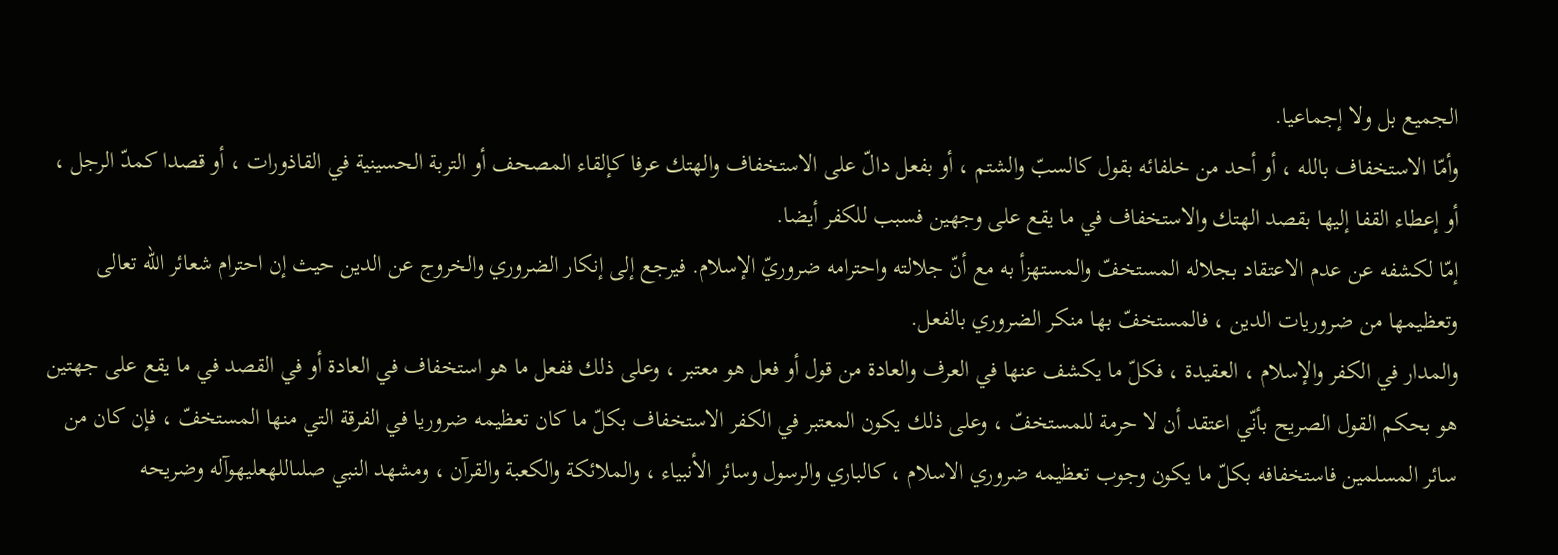الجميع بل ولا إجماعيا.
وأمّا الاستخفاف بالله ، أو أحد من خلفائه بقول كالسبّ والشتم ، أو بفعل دالّ على الاستخفاف والهتك عرفا كإلقاء المصحف أو التربة الحسينية في القاذورات ، أو قصدا كمدّ الرجل ، أو إعطاء القفا إليها بقصد الهتك والاستخفاف في ما يقع على وجهين فسبب للكفر أيضا.
إمّا لكشفه عن عدم الاعتقاد بجلاله المستخفّ والمستهزأ به مع أنّ جلالته واحترامه ضروريّ الإسلام. فيرجع إلى إنكار الضروري والخروج عن الدين حيث إن احترام شعائر الله تعالى وتعظيمها من ضروريات الدين ، فالمستخفّ بها منكر الضروري بالفعل.
والمدار في الكفر والإسلام ، العقيدة ، فكلّ ما يكشف عنها في العرف والعادة من قول أو فعل هو معتبر ، وعلى ذلك ففعل ما هو استخفاف في العادة أو في القصد في ما يقع على جهتين هو بحكم القول الصريح بأنّي اعتقد أن لا حرمة للمستخفّ ، وعلى ذلك يكون المعتبر في الكفر الاستخفاف بكلّ ما كان تعظيمه ضروريا في الفرقة التي منها المستخفّ ، فإن كان من سائر المسلمين فاستخفافه بكلّ ما يكون وجوب تعظيمه ضروري الاسلام ، كالباري والرسول وسائر الأنبياء ، والملائكة والكعبة والقرآن ، ومشهد النبي صلىاللهعليهوآله وضريحه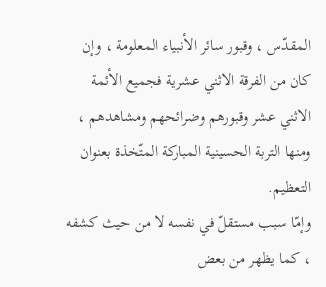المقدّس ، وقبور سائر الأنبياء المعلومة ، وإن كان من الفرقة الاثني عشرية فجميع الأئمة الاثني عشر وقبورهم وضرائحهم ومشاهدهم ، ومنها التربة الحسينية المباركة المتّخذة بعنوان التعظيم.
وإمّا سبب مستقلّ في نفسه لا من حيث كشفه ، كما يظهر من بعض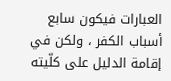العبارات فيكون سابع أسباب الكفر ، ولكن في إقامة الدليل على كلّيته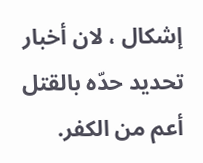إشكال ، لان أخبار تحديد حدّه بالقتل أعم من الكفر.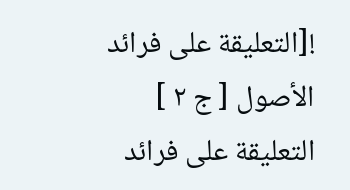![التعليقة على فرائد الأصول [ ج ٢ ] التعليقة على فرائد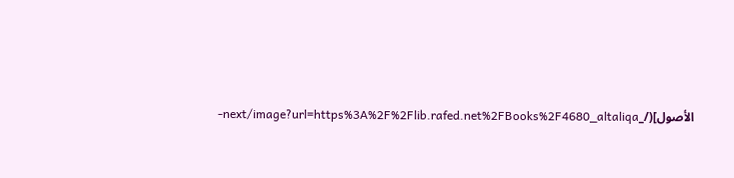الأصول](/_next/image?url=https%3A%2F%2Flib.rafed.net%2FBooks%2F4680_altaliqa-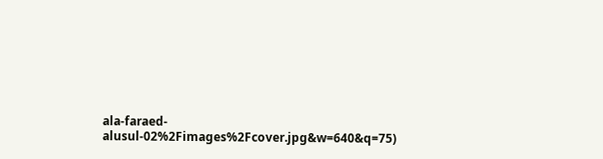ala-faraed-alusul-02%2Fimages%2Fcover.jpg&w=640&q=75)